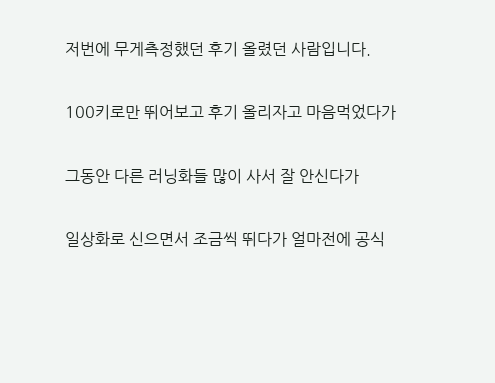저번에 무게측정했던 후기 올렸던 사람입니다.

100키로만 뛰어보고 후기 올리자고 마음먹었다가

그동안 다른 러닝화들 많이 사서 잘 안신다가

일상화로 신으면서 조금씩 뛰다가 얼마전에 공식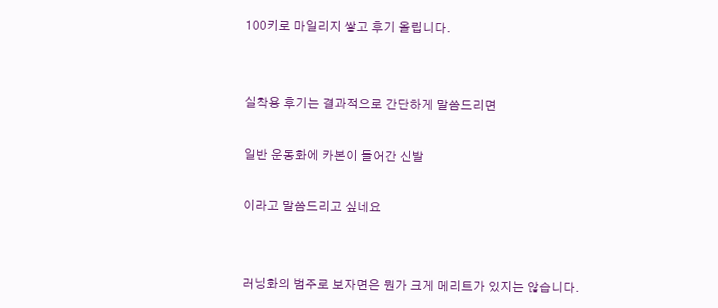100키로 마일리지 쌓고 후기 올립니다.


실착용 후기는 결과적으로 간단하게 말씀드리면

일반 운동화에 카본이 들어간 신발

이라고 말씀드리고 싶네요


러닝화의 범주로 보자면은 뭔가 크게 메리트가 있지는 않습니다.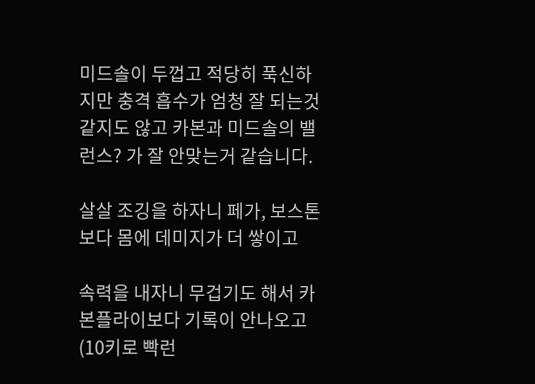미드솔이 두껍고 적당히 푹신하지만 충격 흡수가 엄청 잘 되는것 같지도 않고 카본과 미드솔의 밸런스? 가 잘 안맞는거 같습니다.

살살 조깅을 하자니 페가, 보스톤보다 몸에 데미지가 더 쌓이고

속력을 내자니 무겁기도 해서 카본플라이보다 기록이 안나오고(10키로 빡런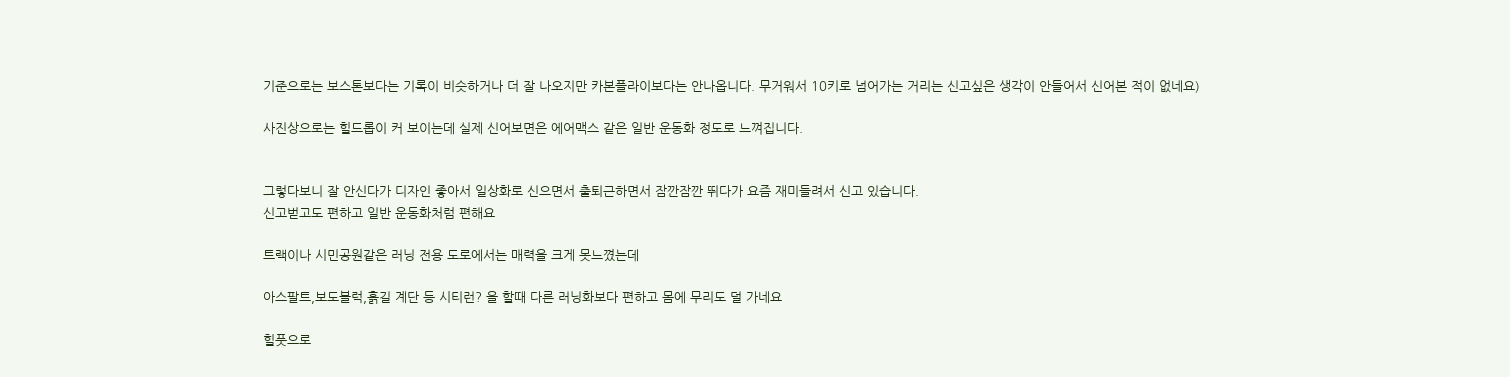기준으로는 보스톤보다는 기록이 비슷하거나 더 잘 나오지만 카본플라이보다는 안나옵니다. 무거워서 10키로 넘어가는 거리는 신고싶은 생각이 안들어서 신어본 적이 없네요)

사진상으로는 힐드롭이 커 보이는데 실제 신어보면은 에어맥스 같은 일반 운동화 정도로 느껴집니다.


그렇다보니 잘 안신다가 디자인 좋아서 일상화로 신으면서 출퇴근하면서 잠깐잠깐 뛰다가 요즘 재미들려서 신고 있습니다.
신고벋고도 편하고 일반 운동화처럼 편해요

트랙이나 시민공원같은 러닝 전용 도로에서는 매력을 크게 못느꼈는데

아스팔트,보도블럭,흙길 계단 등 시티런? 을 할때 다른 러닝화보다 편하고 몸에 무리도 덜 가네요

힐풋으로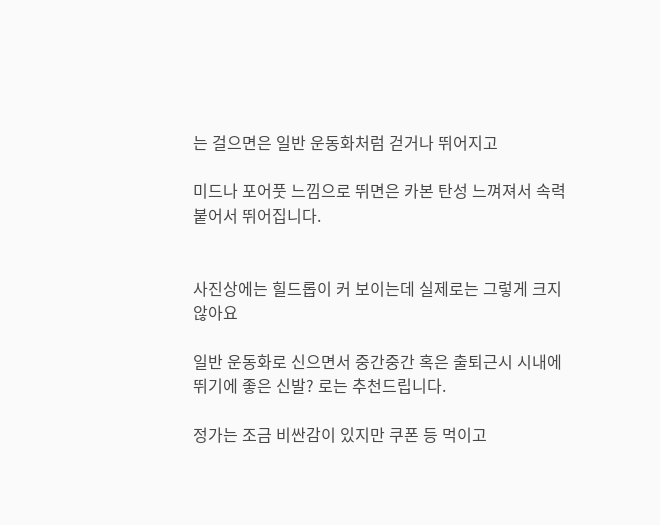는 걸으면은 일반 운동화처럼 걷거나 뛰어지고

미드나 포어풋 느낌으로 뛰면은 카본 탄성 느껴져서 속력 붙어서 뛰어집니다.


사진상에는 힐드롭이 커 보이는데 실제로는 그렇게 크지 않아요

일반 운동화로 신으면서 중간중간 혹은 출퇴근시 시내에 뛰기에 좋은 신발? 로는 추천드립니다.

정가는 조금 비싼감이 있지만 쿠폰 등 먹이고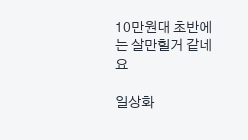10만원대 초반에는 살만힐거 같네요

일상화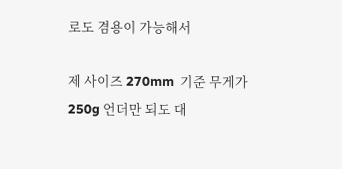로도 겸용이 가능해서

제 사이즈 270mm  기준 무게가 250g 언더만 되도 대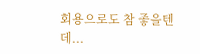회용으로도 참 좋을텐데...